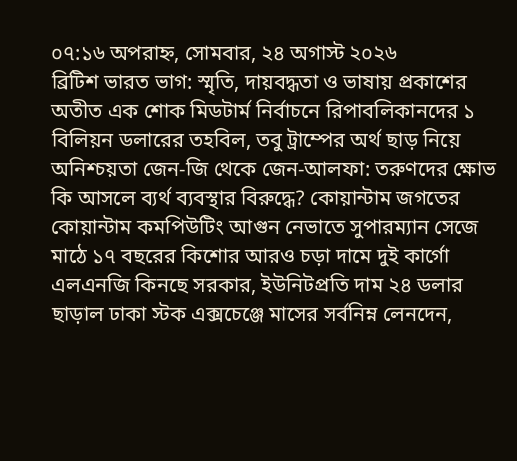০৭:১৬ অপরাহ্ন, সোমবার, ২৪ অগাস্ট ২০২৬
ব্রিটিশ ভারত ভাগ: স্মৃতি, দায়বদ্ধতা ও ভাষায় প্রকাশের অতীত এক শোক মিডটার্ম নির্বাচনে রিপাবলিকানদের ১ বিলিয়ন ডলারের তহবিল, তবু ট্রাম্পের অর্থ ছাড় নিয়ে অনিশ্চয়তা জেন-জি থেকে জেন-আলফা: তরুণদের ক্ষোভ কি আসলে ব্যর্থ ব্যবস্থার বিরুদ্ধে? কোয়ান্টাম জগতের কোয়ান্টাম কমপিউটিং আগুন নেভাতে সুপারম্যান সেজে মাঠে ১৭ বছরের কিশোর আরও চড়া দামে দুই কার্গো এলএনজি কিনছে সরকার, ইউনিটপ্রতি দাম ২৪ ডলার ছাড়াল ঢাকা স্টক এক্সচেঞ্জে মাসের সর্বনিম্ন লেনদেন,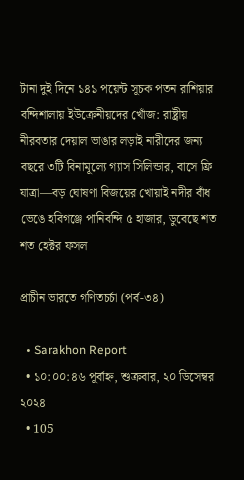টানা দুই দিনে ১৪১ পয়েন্ট সূচক পতন রাশিয়ার বন্দিশালায় ইউক্রেনীয়দের খোঁজ: রাষ্ট্রীয় নীরবতার দেয়াল ভাঙার লড়াই নারীদের জন্য বছরে ৩টি বিনামূল্যে গ্যাস সিলিন্ডার, বাসে ফ্রি যাত্রা—বড় ঘোষণা বিজয়ের খোয়াই নদীর বাঁধ ভেঙে হবিগঞ্জে পানিবন্দি ৫ হাজার, ডুবেছে শত শত হেক্টর ফসল

প্রাচীন ভারতে গণিতচর্চা (পর্ব-৩৪)

  • Sarakhon Report
  • ১০:০০:৪৬ পূর্বাহ্ন, শুক্রবার, ২০ ডিসেম্বর ২০২৪
  • 105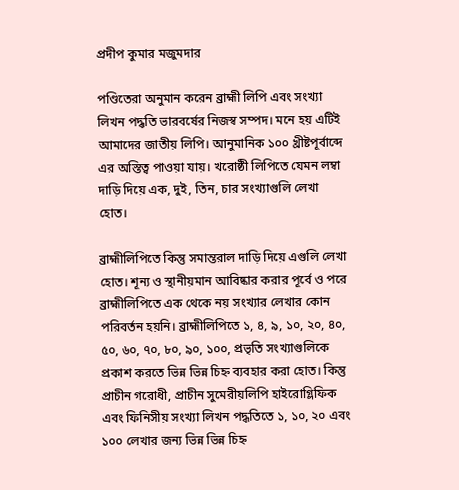প্রদীপ কুমার মজুমদার

পণ্ডিতেরা অনুমান করেন ব্রাহ্মী লিপি এবং সংখ্যা লিখন পদ্ধতি ভারবর্ষের নিজস্ব সম্পদ। মনে হয় এটিই আমাদের জাতীয় লিপি। আনুমানিক ১০০ খ্রীষ্টপূর্বাব্দে এর অস্তিত্ব পাওয়া যায়। খরোষ্ঠী লিপিতে যেমন লম্বা দাড়ি দিয়ে এক, দুই, তিন, চার সংখ্যাগুলি লেখা হোত।

ব্রাহ্মীলিপিতে কিন্তু সমান্তরাল দাড়ি দিয়ে এগুলি লেখা হোত। শূন্য ও স্থানীয়মান আবিষ্কার করার পূর্বে ও পরে ব্রাহ্মীলিপিতে এক থেকে নয় সংখ্যার লেখার কোন পরিবর্তন হয়নি। ব্রাহ্মীলিপিতে ১, ৪, ৯, ১০, ২০, ৪০, ৫০, ৬০, ৭০, ৮০, ৯০, ১০০, প্রভৃতি সংখ্যাগুলিকে প্রকাশ করতে ভিন্ন ভিন্ন চিহ্ন ব্যবহার করা হোত। কিন্তু প্রাচীন গরোধী, প্রাচীন সুমেরীয়লিপি হাইরোগ্লিফিক এবং ফিনিসীয় সংখ্যা লিখন পদ্ধতিতে ১, ১০, ২০ এবং ১০০ লেখার জন্য ভিন্ন ভিন্ন চিহ্ন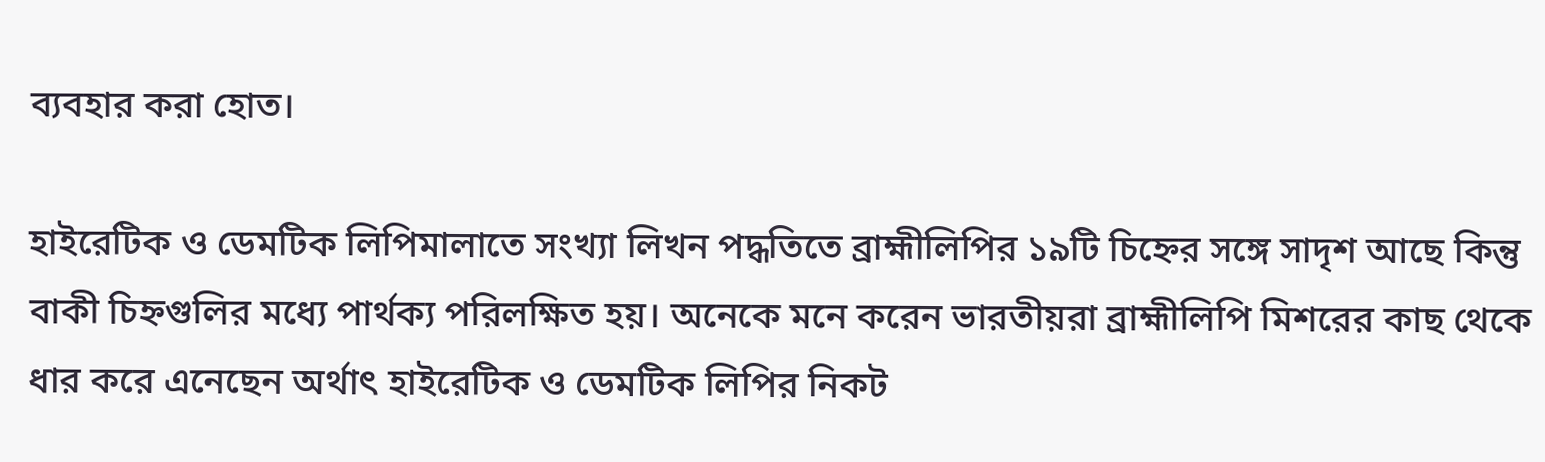ব্যবহার করা হোত।

হাইরেটিক ও ডেমটিক লিপিমালাতে সংখ্যা লিখন পদ্ধতিতে ব্রাহ্মীলিপির ১৯টি চিহ্নের সঙ্গে সাদৃশ আছে কিন্তু বাকী চিহ্নগুলির মধ্যে পার্থক্য পরিলক্ষিত হয়। অনেকে মনে করেন ভারতীয়রা ব্রাহ্মীলিপি মিশরের কাছ থেকে ধার করে এনেছেন অর্থাৎ হাইরেটিক ও ডেমটিক লিপির নিকট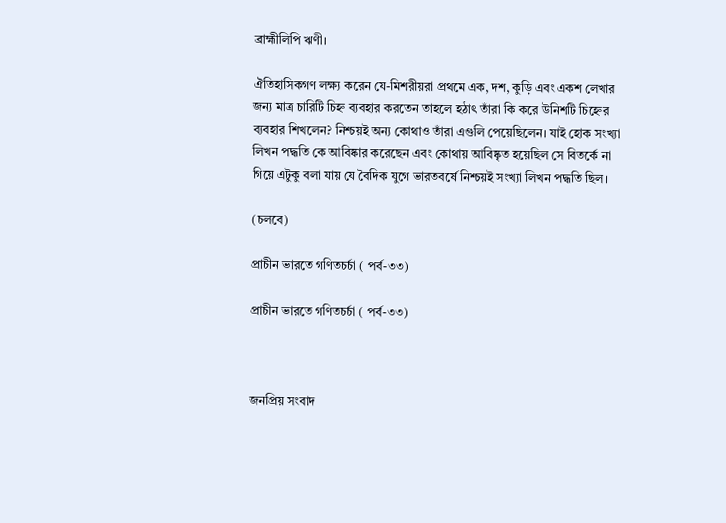ব্রাহ্মীলিপি ঋণী।

ঐতিহাসিকগণ লক্ষ্য করেন যে-মিশরীয়রা প্রথমে এক, দশ, কুড়ি এবং একশ লেখার জন্য মাত্র চারিটি চিহ্ন ব্যবহার করতেন তাহলে হঠাৎ তাঁরা কি করে উনিশটি চিহ্নের ব্যবহার শিখলেন? নিশ্চয়ই অন্য কোথাও তাঁরা এগুলি পেয়েছিলেন। যাই হোক সংখ্যা লিখন পদ্ধতি কে আবিষ্কার করেছেন এবং কোথায় আবিষ্কৃত হয়েছিল সে বিতর্কে না গিয়ে এটুকু বলা যায় যে বৈদিক যুগে ভারতবর্ষে নিশ্চয়ই সংখ্যা লিখন পদ্ধতি ছিল।

(চলবে)

প্রাচীন ভারতে গণিতচর্চা ( পর্ব-৩৩)

প্রাচীন ভারতে গণিতচর্চা ( পর্ব-৩৩)



জনপ্রিয় সংবাদ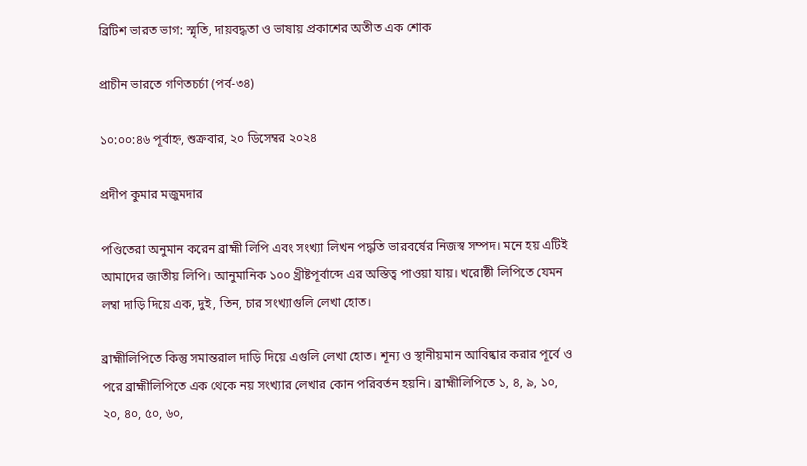ব্রিটিশ ভারত ভাগ: স্মৃতি, দায়বদ্ধতা ও ভাষায় প্রকাশের অতীত এক শোক

প্রাচীন ভারতে গণিতচর্চা (পর্ব-৩৪)

১০:০০:৪৬ পূর্বাহ্ন, শুক্রবার, ২০ ডিসেম্বর ২০২৪

প্রদীপ কুমার মজুমদার

পণ্ডিতেরা অনুমান করেন ব্রাহ্মী লিপি এবং সংখ্যা লিখন পদ্ধতি ভারবর্ষের নিজস্ব সম্পদ। মনে হয় এটিই আমাদের জাতীয় লিপি। আনুমানিক ১০০ খ্রীষ্টপূর্বাব্দে এর অস্তিত্ব পাওয়া যায়। খরোষ্ঠী লিপিতে যেমন লম্বা দাড়ি দিয়ে এক, দুই, তিন, চার সংখ্যাগুলি লেখা হোত।

ব্রাহ্মীলিপিতে কিন্তু সমান্তরাল দাড়ি দিয়ে এগুলি লেখা হোত। শূন্য ও স্থানীয়মান আবিষ্কার করার পূর্বে ও পরে ব্রাহ্মীলিপিতে এক থেকে নয় সংখ্যার লেখার কোন পরিবর্তন হয়নি। ব্রাহ্মীলিপিতে ১, ৪, ৯, ১০, ২০, ৪০, ৫০, ৬০,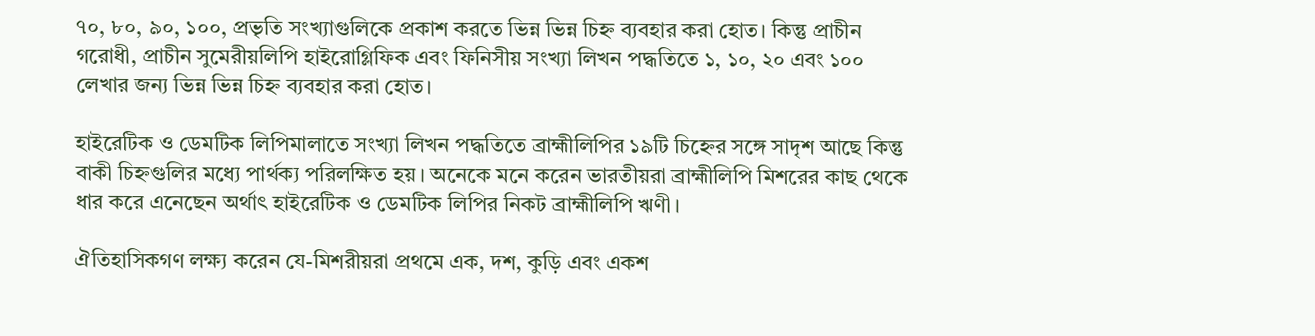৭০, ৮০, ৯০, ১০০, প্রভৃতি সংখ্যাগুলিকে প্রকাশ করতে ভিন্ন ভিন্ন চিহ্ন ব্যবহার করা হোত। কিন্তু প্রাচীন গরোধী, প্রাচীন সুমেরীয়লিপি হাইরোগ্লিফিক এবং ফিনিসীয় সংখ্যা লিখন পদ্ধতিতে ১, ১০, ২০ এবং ১০০ লেখার জন্য ভিন্ন ভিন্ন চিহ্ন ব্যবহার করা হোত।

হাইরেটিক ও ডেমটিক লিপিমালাতে সংখ্যা লিখন পদ্ধতিতে ব্রাহ্মীলিপির ১৯টি চিহ্নের সঙ্গে সাদৃশ আছে কিন্তু বাকী চিহ্নগুলির মধ্যে পার্থক্য পরিলক্ষিত হয়। অনেকে মনে করেন ভারতীয়রা ব্রাহ্মীলিপি মিশরের কাছ থেকে ধার করে এনেছেন অর্থাৎ হাইরেটিক ও ডেমটিক লিপির নিকট ব্রাহ্মীলিপি ঋণী।

ঐতিহাসিকগণ লক্ষ্য করেন যে-মিশরীয়রা প্রথমে এক, দশ, কুড়ি এবং একশ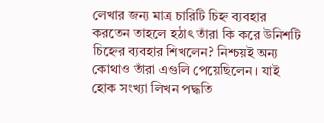লেখার জন্য মাত্র চারিটি চিহ্ন ব্যবহার করতেন তাহলে হঠাৎ তাঁরা কি করে উনিশটি চিহ্নের ব্যবহার শিখলেন? নিশ্চয়ই অন্য কোথাও তাঁরা এগুলি পেয়েছিলেন। যাই হোক সংখ্যা লিখন পদ্ধতি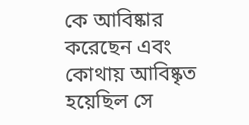কে আবিষ্কার করেছেন এবং কোথায় আবিষ্কৃত হয়েছিল সে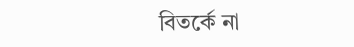বিতর্কে না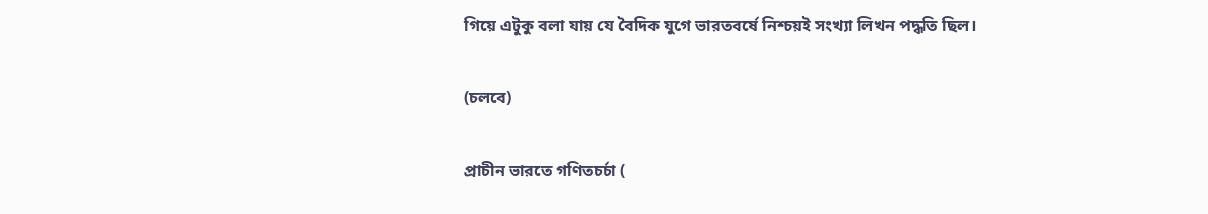গিয়ে এটুকু বলা যায় যে বৈদিক যুগে ভারতবর্ষে নিশ্চয়ই সংখ্যা লিখন পদ্ধতি ছিল।

(চলবে)

প্রাচীন ভারতে গণিতচর্চা (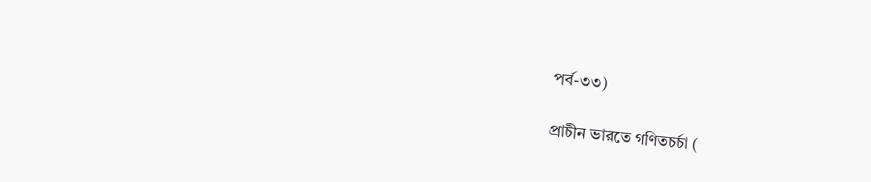পর্ব-৩৩)

প্রাচীন ভারতে গণিতচর্চা (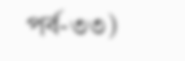পর্ব-৩৩)